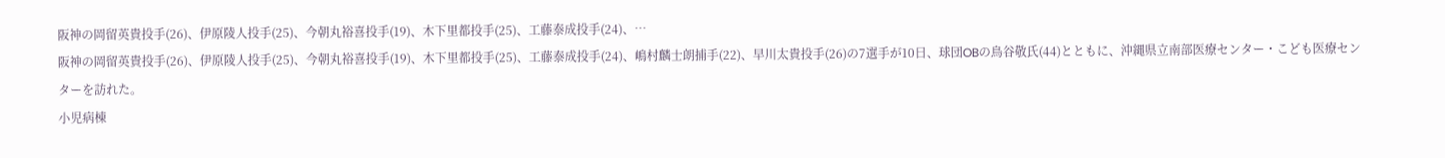阪神の岡留英貴投手(26)、伊原陵人投手(25)、今朝丸裕喜投手(19)、木下里都投手(25)、工藤泰成投手(24)、…
阪神の岡留英貴投手(26)、伊原陵人投手(25)、今朝丸裕喜投手(19)、木下里都投手(25)、工藤泰成投手(24)、嶋村麟士朗捕手(22)、早川太貴投手(26)の7選手が10日、球団OBの鳥谷敬氏(44)とともに、沖縄県立南部医療センター・こども医療センターを訪れた。
小児病棟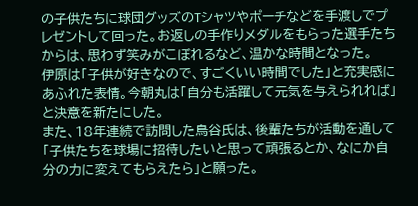の子供たちに球団グッズのTシャツやポーチなどを手渡しでプレゼントして回った。お返しの手作りメダルをもらった選手たちからは、思わず笑みがこぼれるなど、温かな時間となった。
伊原は「子供が好きなので、すごくいい時間でした」と充実感にあふれた表情。今朝丸は「自分も活躍して元気を与えられれば」と決意を新たにした。
また、18年連続で訪問した鳥谷氏は、後輩たちが活動を通して「子供たちを球場に招待したいと思って頑張るとか、なにか自分の力に変えてもらえたら」と願った。